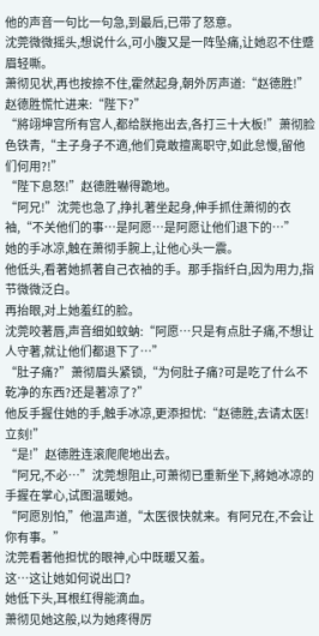他的声音一句比一句急,到最后,已带了怒意。
沈莞微微摇头,想说什么,可小腹又是一阵坠痛,让她忍不住蹙眉轻嘶。
萧彻见状,再也按捺不住,霍然起身,朝外厉声道:“赵德胜!”
赵德胜慌忙进来:“陛下?”
“將翊坤宫所有宫人,都给朕拖出去,各打三十大板!”萧彻脸色铁青,“主子身子不適,他们竟敢擅离职守,如此怠慢,留他们何用?!”
“陛下息怒!”赵德胜嚇得跪地。
“阿兄!”沈莞也急了,挣扎著坐起身,伸手抓住萧彻的衣袖,“不关他们的事…是阿愿…是阿愿让他们退下的…”
她的手冰凉,触在萧彻手腕上,让他心头一震。
他低头,看著她抓著自己衣袖的手。那手指纤白,因为用力,指节微微泛白。
再抬眼,对上她羞红的脸。
沈莞咬著唇,声音细如蚊蚋:“阿愿…只是有点肚子痛,不想让人守著,就让他们都退下了…”
“肚子痛?”萧彻眉头紧锁,“为何肚子痛?可是吃了什么不乾净的东西?还是著凉了?”
他反手握住她的手,触手冰凉,更添担忧:“赵德胜,去请太医!立刻!”
“是!”赵德胜连滚爬爬地出去。
“阿兄,不必…”沈莞想阻止,可萧彻已重新坐下,將她冰凉的手握在掌心,试图温暖她。
“阿愿別怕,”他温声道,“太医很快就来。有阿兄在,不会让你有事。”
沈莞看著他担忧的眼神,心中既暖又羞。
这…这让她如何说出口?
她低下头,耳根红得能滴血。
萧彻见她这般,以为她疼得厉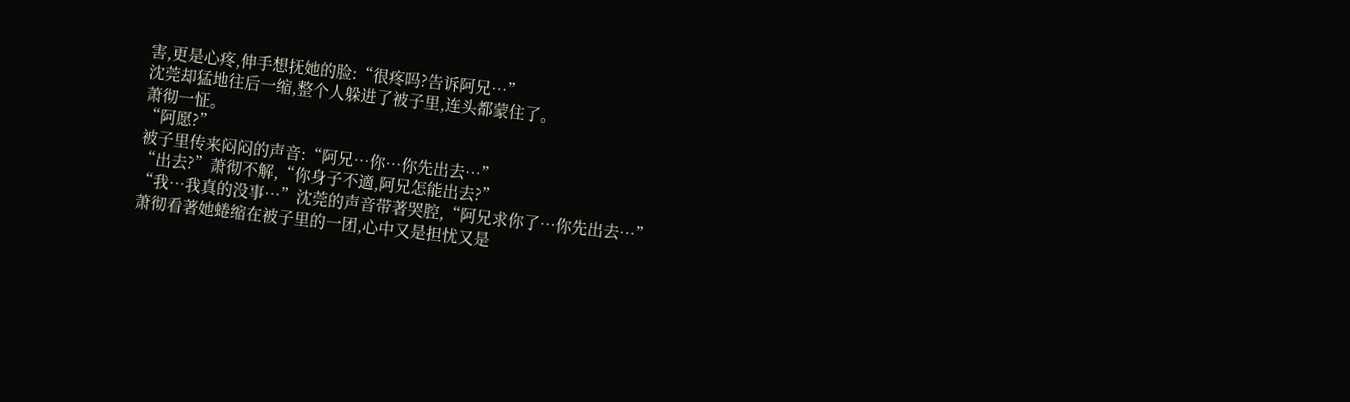害,更是心疼,伸手想抚她的脸:“很疼吗?告诉阿兄…”
沈莞却猛地往后一缩,整个人躲进了被子里,连头都蒙住了。
萧彻一怔。
“阿愿?”
被子里传来闷闷的声音:“阿兄…你…你先出去…”
“出去?”萧彻不解,“你身子不適,阿兄怎能出去?”
“我…我真的没事…”沈莞的声音带著哭腔,“阿兄求你了…你先出去…”
萧彻看著她蜷缩在被子里的一团,心中又是担忧又是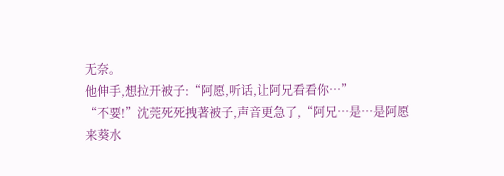无奈。
他伸手,想拉开被子:“阿愿,听话,让阿兄看看你…”
“不要!”沈莞死死拽著被子,声音更急了,“阿兄…是…是阿愿来葵水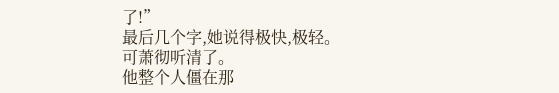了!”
最后几个字,她说得极快,极轻。
可萧彻听清了。
他整个人僵在那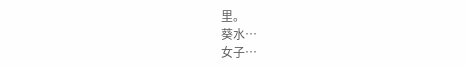里。
葵水…
女子…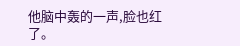他脑中轰的一声,脸也红了。